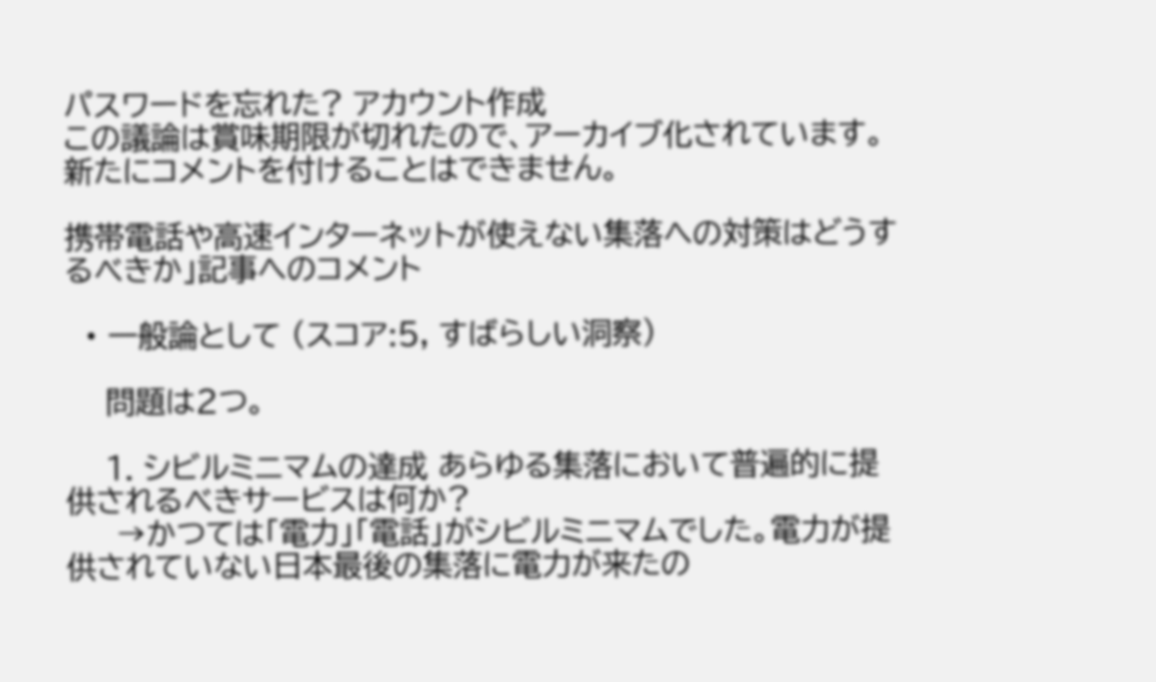パスワードを忘れた? アカウント作成
この議論は賞味期限が切れたので、アーカイブ化されています。 新たにコメントを付けることはできません。

携帯電話や高速インターネットが使えない集落への対策はどうするべきか」記事へのコメント

  • 一般論として (スコア:5, すばらしい洞察)

    問題は2つ。

    1. シビルミニマムの達成 あらゆる集落において普遍的に提供されるべきサービスは何か?
     →かつては「電力」「電話」がシビルミニマムでした。電力が提供されていない日本最後の集落に電力が来たの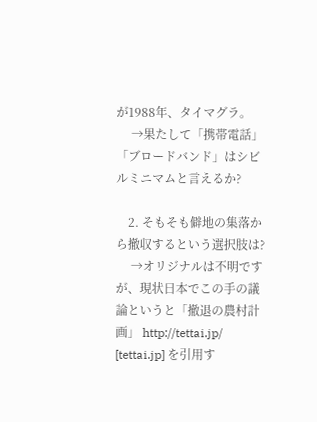が1988年、タイマグラ。
     →果たして「携帯電話」「ブロードバンド」はシビルミニマムと言えるか?

    2. そもそも僻地の集落から撤収するという選択肢は?
     →オリジナルは不明ですが、現状日本でこの手の議論というと「撤退の農村計画」 http://tettai.jp/ [tettai.jp] を引用す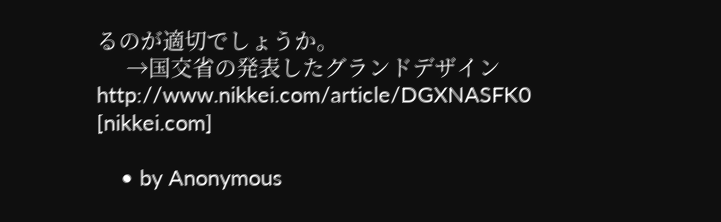るのが適切でしょうか。
     →国交省の発表したグランドデザイン http://www.nikkei.com/article/DGXNASFK0 [nikkei.com]

    • by Anonymous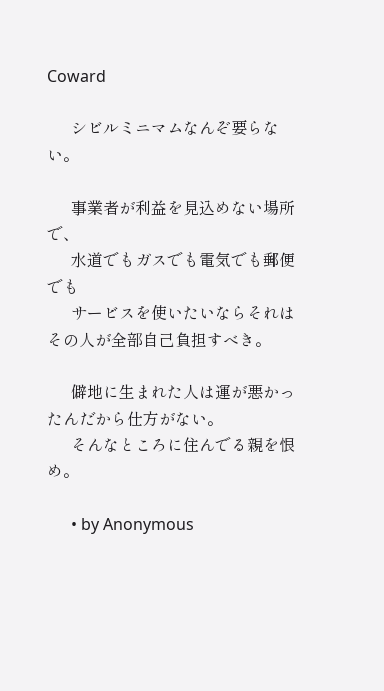Coward

      シビルミニマムなんぞ要らない。

      事業者が利益を見込めない場所で、
      水道でもガスでも電気でも郵便でも
      サービスを使いたいならそれはその人が全部自己負担すべき。

      僻地に生まれた人は運が悪かったんだから仕方がない。
      そんなところに住んでる親を恨め。

      • by Anonymous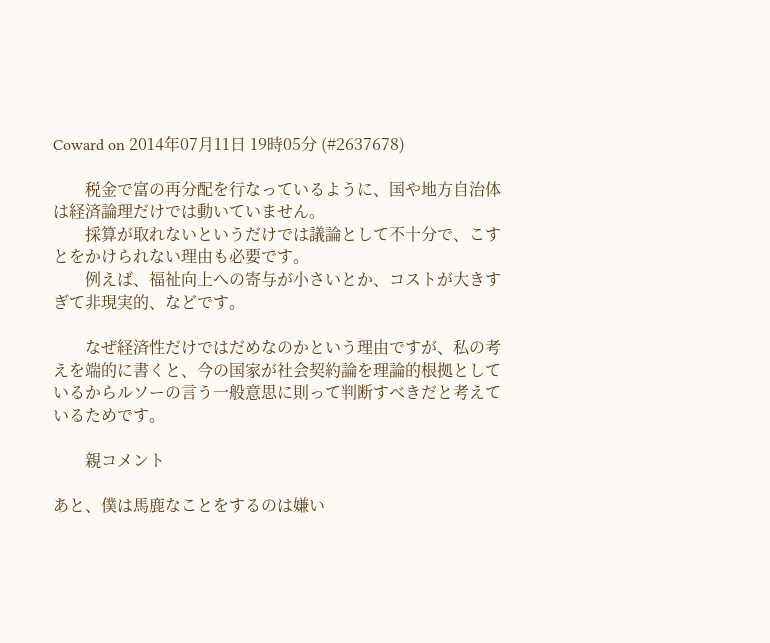Coward on 2014年07月11日 19時05分 (#2637678)

        税金で富の再分配を行なっているように、国や地方自治体は経済論理だけでは動いていません。
        採算が取れないというだけでは議論として不十分で、こすとをかけられない理由も必要です。
        例えば、福祉向上への寄与が小さいとか、コストが大きすぎて非現実的、などです。

        なぜ経済性だけではだめなのかという理由ですが、私の考えを端的に書くと、今の国家が社会契約論を理論的根拠としているからルソーの言う一般意思に則って判断すべきだと考えているためです。

        親コメント

あと、僕は馬鹿なことをするのは嫌い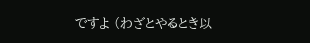ですよ (わざとやるとき以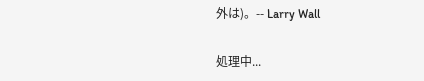外は)。-- Larry Wall

処理中...